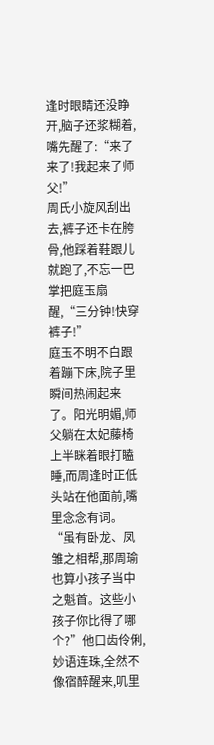逢时眼睛还没睁开,脑子还浆糊着,嘴先醒了:“来了来了!我起来了师父!”
周氏小旋风刮出去,裤子还卡在胯骨,他踩着鞋跟儿就跑了,不忘一巴掌把庭玉扇醒,“三分钟!快穿裤子!”
庭玉不明不白跟着蹦下床,院子里瞬间热闹起来了。阳光明媚,师父躺在太妃藤椅上半眯着眼打瞌睡,而周逢时正低头站在他面前,嘴里念念有词。
“虽有卧龙、凤雏之相帮,那周瑜也算小孩子当中之魁首。这些小孩子你比得了哪个?”他口齿伶俐,妙语连珠,全然不像宿醉醒来,叽里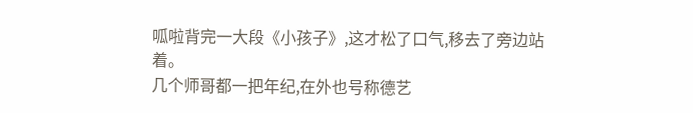呱啦背完一大段《小孩子》,这才松了口气,移去了旁边站着。
几个师哥都一把年纪,在外也号称德艺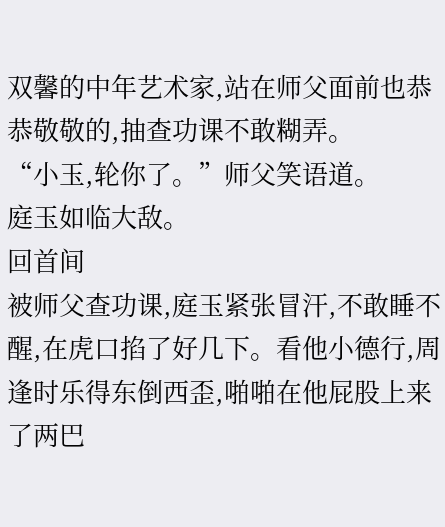双馨的中年艺术家,站在师父面前也恭恭敬敬的,抽查功课不敢糊弄。
“小玉,轮你了。”师父笑语道。
庭玉如临大敌。
回首间
被师父查功课,庭玉紧张冒汗,不敢睡不醒,在虎口掐了好几下。看他小德行,周逢时乐得东倒西歪,啪啪在他屁股上来了两巴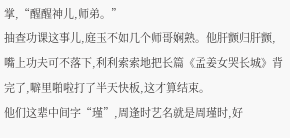掌,“醒醒神儿,师弟。”
抽查功课这事儿,庭玉不如几个师哥娴熟。他肝颤归肝颤,嘴上功夫可不落下,利利索索地把长篇《孟姜女哭长城》背完了,噼里啪啦打了半天快板,这才算结束。
他们这辈中间字“瑾”,周逢时艺名就是周瑾时,好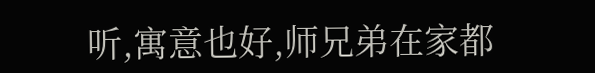听,寓意也好,师兄弟在家都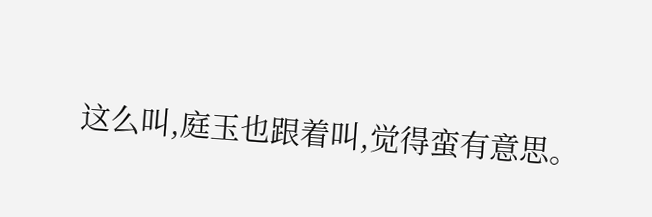这么叫,庭玉也跟着叫,觉得蛮有意思。